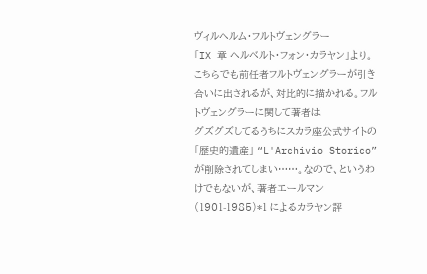ヴィルヘルム・フルトヴェングラー
「IX 章 ヘルベルト・フォン・カラヤン」より。こちらでも前任者フルトヴェングラーが引き合いに出されるが、対比的に描かれる。フルトヴェングラーに関して著者は
グズグズしてるうちにスカラ座公式サイトの「歴史的遺産」 “L'Archivio Storico” が削除されてしまい……。なので、というわけでもないが、著者エールマン(1901-1985)*1 によるカラヤン評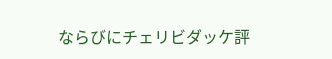ならびにチェリビダッケ評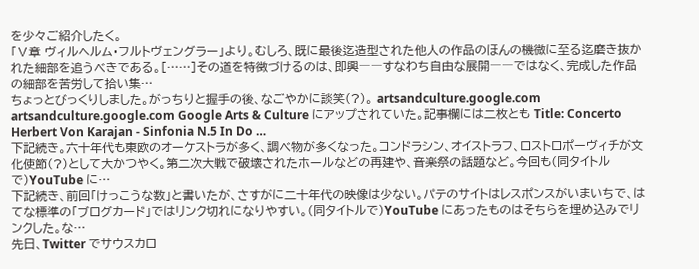を少々ご紹介したく。
「Ⅴ章 ヴィルヘルム・フルトヴェングラー」より。むしろ、既に最後迄造型された他人の作品のほんの機微に至る迄磨き抜かれた細部を追うべきである。[……]その道を特徴づけるのは、即興――すなわち自由な展開――ではなく、完成した作品の細部を苦労して拾い集…
ちょっとびっくりしました。がっちりと握手の後、なごやかに談笑(?)。 artsandculture.google.com artsandculture.google.com Google Arts & Culture にアップされていた。記事欄には二枚とも Title: Concerto Herbert Von Karajan - Sinfonia N.5 In Do …
下記続き。六十年代も東欧のオーケストラが多く、調べ物が多くなった。コンドラシン、オイストラフ、ロストロポーヴィチが文化使節(?)として大かつやく。第二次大戦で破壊されたホールなどの再建や、音楽祭の話題など。今回も(同タイトルで)YouTube に…
下記続き、前回「けっこうな数」と書いたが、さすがに二十年代の映像は少ない。パテのサイトはレスポンスがいまいちで、はてな標準の「ブログカード」ではリンク切れになりやすい。(同タイトルで)YouTube にあったものはそちらを埋め込みでリンクした。な…
先日、Twitter でサウスカロ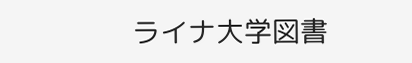ライナ大学図書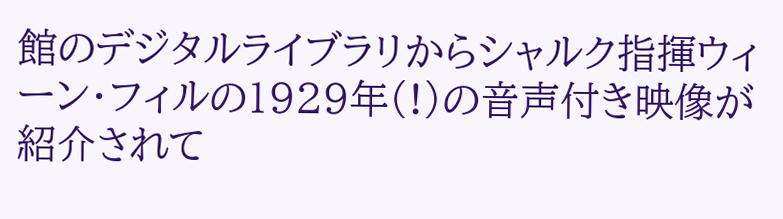館のデジタルライブラリからシャルク指揮ウィーン・フィルの1929年(!)の音声付き映像が紹介されて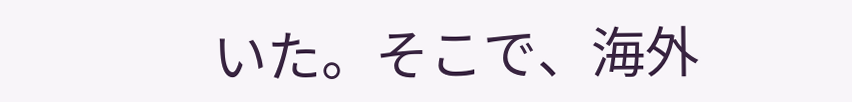いた。そこで、海外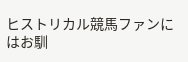ヒストリカル競馬ファンにはお馴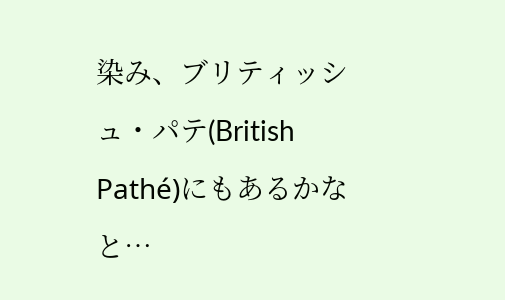染み、ブリティッシュ・パテ(British Pathé)にもあるかなと…